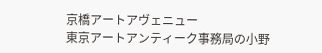京橋アートアヴェニュー
東京アートアンティーク事務局の小野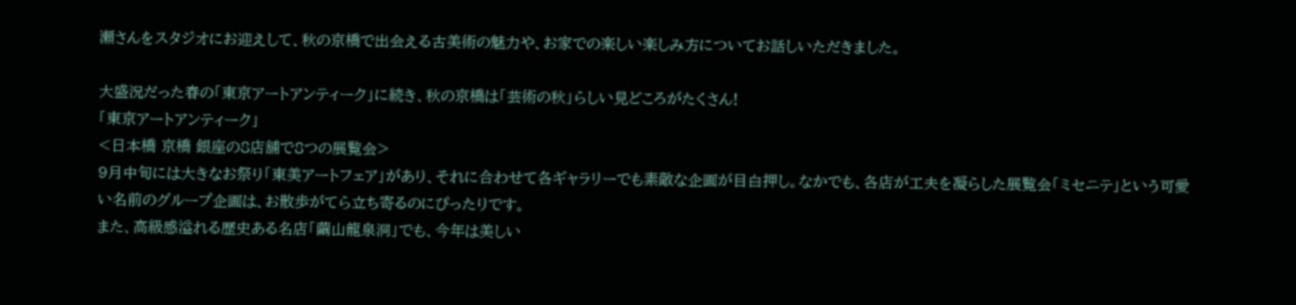瀬さんをスタジオにお迎えして、秋の京橋で出会える古美術の魅力や、お家での楽しい楽しみ方についてお話しいただきました。

大盛況だった春の「東京アートアンティーク」に続き、秋の京橋は「芸術の秋」らしい見どころがたくさん!
「東京アートアンティーク」
<日本橋 京橋 銀座の8店舗で8つの展覧会>
9月中旬には大きなお祭り「東美アートフェア」があり、それに合わせて各ギャラリーでも素敵な企画が目白押し。なかでも、各店が工夫を凝らした展覧会「ミセニテ」という可愛い名前のグループ企画は、お散歩がてら立ち寄るのにぴったりです。
また、高級感溢れる歴史ある名店「繭山龍泉洞」でも、今年は美しい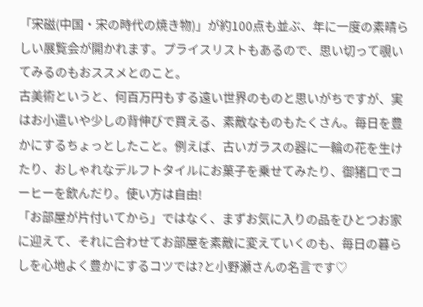「宋磁(中国・宋の時代の焼き物)」が約100点も並ぶ、年に一度の素晴らしい展覧会が開かれます。プライスリストもあるので、思い切って覗いてみるのもおススメとのこと。
古美術というと、何百万円もする遠い世界のものと思いがちですが、実はお小遣いや少しの背伸びで買える、素敵なものもたくさん。毎日を豊かにするちょっとしたこと。例えば、古いガラスの器に一輪の花を生けたり、おしゃれなデルフトタイルにお菓子を乗せてみたり、御猪口でコーヒーを飲んだり。使い方は自由!
「お部屋が片付いてから」ではなく、まずお気に入りの品をひとつお家に迎えて、それに合わせてお部屋を素敵に変えていくのも、毎日の暮らしを心地よく豊かにするコツでは?と小野瀬さんの名言です♡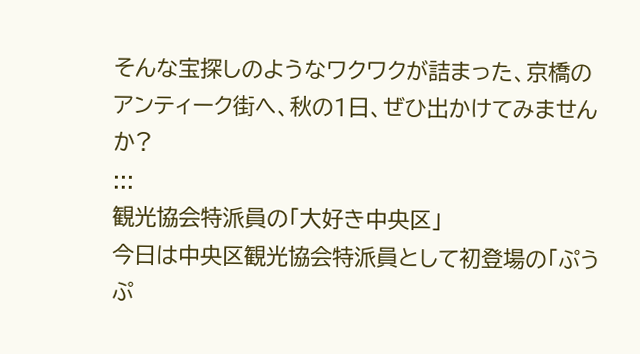そんな宝探しのようなワクワクが詰まった、京橋のアンティーク街へ、秋の1日、ぜひ出かけてみませんか?
:::
観光協会特派員の「大好き中央区」
今日は中央区観光協会特派員として初登場の「ぷうぷ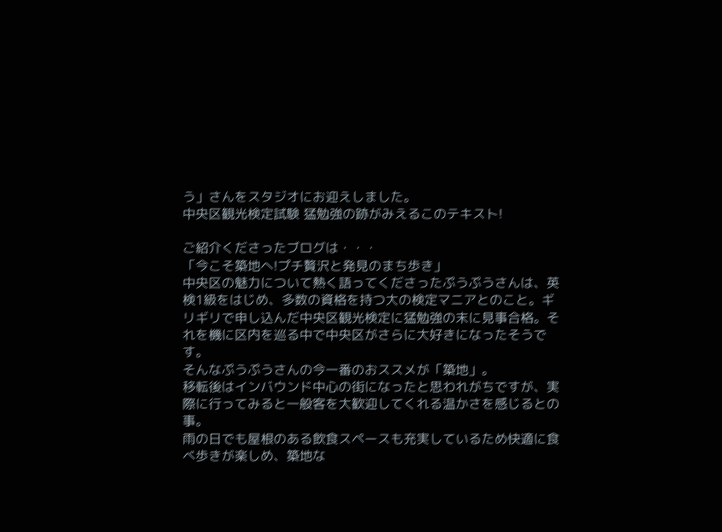う」さんをスタジオにお迎えしました。
中央区観光検定試験 猛勉強の跡がみえるこのテキスト!

ご紹介くださったブログは・・・
「今こそ築地へ!プチ贅沢と発見のまち歩き」
中央区の魅力について熱く語ってくださったぷうぷうさんは、英検1級をはじめ、多数の資格を持つ大の検定マニアとのこと。ギリギリで申し込んだ中央区観光検定に猛勉強の末に見事合格。それを機に区内を巡る中で中央区がさらに大好きになったそうです。
そんなぷうぷうさんの今一番のおススメが「築地」。
移転後はインバウンド中心の街になったと思われがちですが、実際に行ってみると一般客を大歓迎してくれる温かさを感じるとの事。
雨の日でも屋根のある飲食スペースも充実しているため快適に食べ歩きが楽しめ、築地な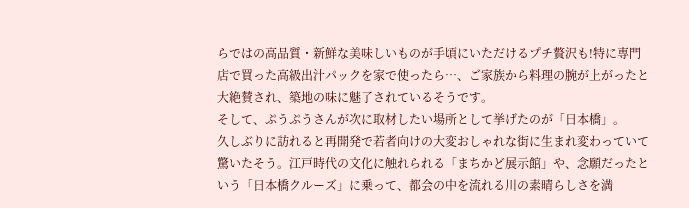らではの高品質・新鮮な美味しいものが手頃にいただけるプチ贅沢も!特に専門店で買った高級出汁パックを家で使ったら…、ご家族から料理の腕が上がったと大絶賛され、築地の味に魅了されているそうです。
そして、ぷうぷうさんが次に取材したい場所として挙げたのが「日本橋」。
久しぶりに訪れると再開発で若者向けの大変おしゃれな街に生まれ変わっていて驚いたそう。江戸時代の文化に触れられる「まちかど展示館」や、念願だったという「日本橋クルーズ」に乗って、都会の中を流れる川の素晴らしさを満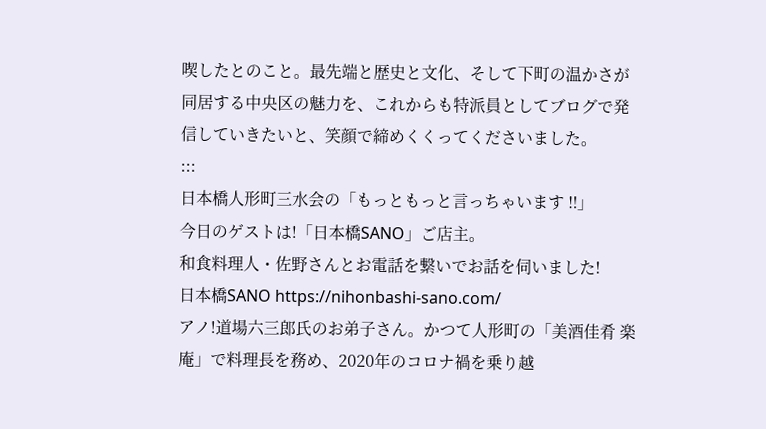喫したとのこと。最先端と歴史と文化、そして下町の温かさが同居する中央区の魅力を、これからも特派員としてブログで発信していきたいと、笑顔で締めくくってくださいました。
:::
日本橋人形町三水会の「もっともっと言っちゃいます ‼」
今日のゲストは!「日本橋SANO」ご店主。
和食料理人・佐野さんとお電話を繋いでお話を伺いました!
日本橋SANO https://nihonbashi-sano.com/
アノ!道場六三郎氏のお弟子さん。かつて人形町の「美酒佳肴 楽庵」で料理長を務め、2020年のコロナ禍を乗り越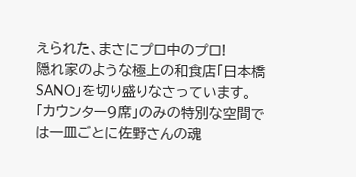えられた、まさにプロ中のプロ!
隠れ家のような極上の和食店「日本橋SANO」を切り盛りなさっています。
「カウンター9席」のみの特別な空間では一皿ごとに佐野さんの魂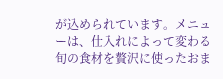が込められています。メニューは、仕入れによって変わる旬の食材を贅沢に使ったおま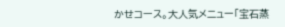かせコース。大人気メニュー「宝石蒸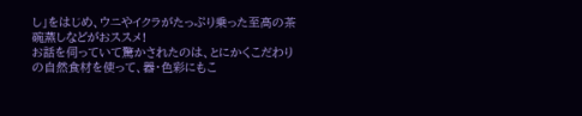し」をはじめ、ウニやイクラがたっぷり乗った至高の茶碗蒸しなどがおススメ!
お話を伺っていて驚かされたのは、とにかくこだわりの自然食材を使って、器・色彩にもこ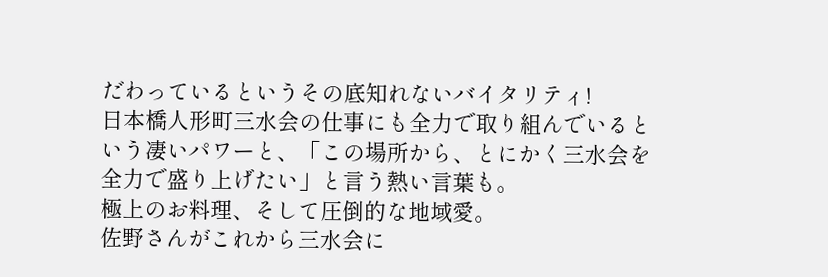だわっているというその底知れないバイタリティ!
日本橋人形町三水会の仕事にも全力で取り組んでいるという凄いパワーと、「この場所から、とにかく三水会を全力で盛り上げたい」と言う熱い言葉も。
極上のお料理、そして圧倒的な地域愛。
佐野さんがこれから三水会に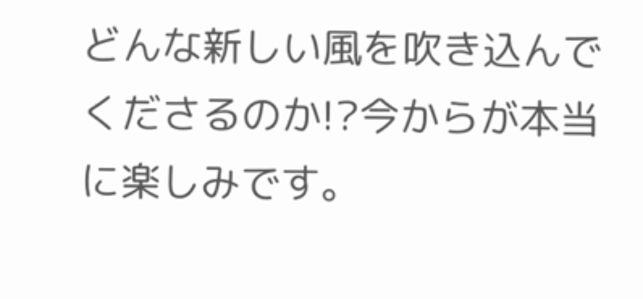どんな新しい風を吹き込んでくださるのか!?今からが本当に楽しみです。